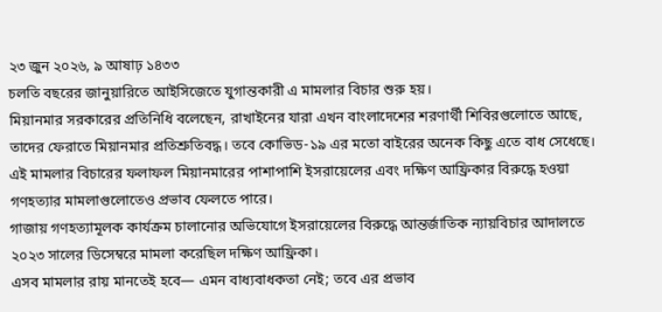২৩ জুন ২০২৬, ৯ আষাঢ় ১৪৩৩
চলতি বছরের জানুয়ারিতে আইসিজেতে যুগান্তকারী এ মামলার বিচার শুরু হয়।
মিয়ানমার সরকারের প্রতিনিধি বলেছেন, রাখাইনের যারা এখন বাংলাদেশের শরণার্থী শিবিরগুলোতে আছে, তাদের ফেরাতে মিয়ানমার প্রতিশ্রুতিবদ্ধ। তবে কোভিড-১৯ এর মতো বাইরের অনেক কিছু এতে বাধ সেধেছে।
এই মামলার বিচারের ফলাফল মিয়ানমারের পাশাপাশি ইসরায়েলের এবং দক্ষিণ আফ্রিকার বিরুদ্ধে হওয়া গণহত্যার মামলাগুলোতেও প্রভাব ফেলতে পারে।
গাজায় গণহত্যামূলক কার্যক্রম চালানোর অভিযোগে ইসরায়েলের বিরুদ্ধে আন্তর্জাতিক ন্যায়বিচার আদালতে ২০২৩ সালের ডিসেম্বরে মামলা করেছিল দক্ষিণ আফ্রিকা।
এসব মামলার রায় মানতেই হবে— এমন বাধ্যবাধকতা নেই; তবে এর প্রভাব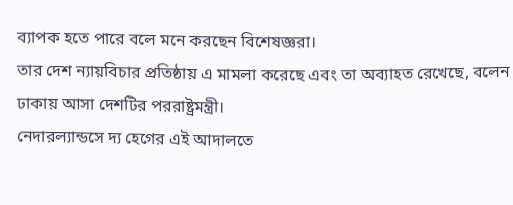ব্যাপক হতে পারে বলে মনে করছেন বিশেষজ্ঞরা।
তার দেশ ন্যায়বিচার প্রতিষ্ঠায় এ মামলা করেছে এবং তা অব্যাহত রেখেছে, বলেন ঢাকায় আসা দেশটির পররাষ্ট্রমন্ত্রী।
নেদারল্যান্ডসে দ্য হেগের এই আদালতে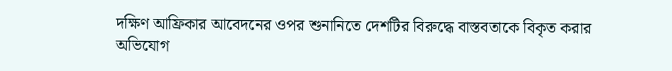দক্ষিণ আফ্রিকার আবেদনের ওপর শুনানিতে দেশটির বিরুদ্ধে বাস্তবতাকে বিকৃত করার অভিযোগ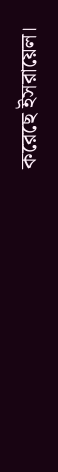করেছে ইসরায়েল।